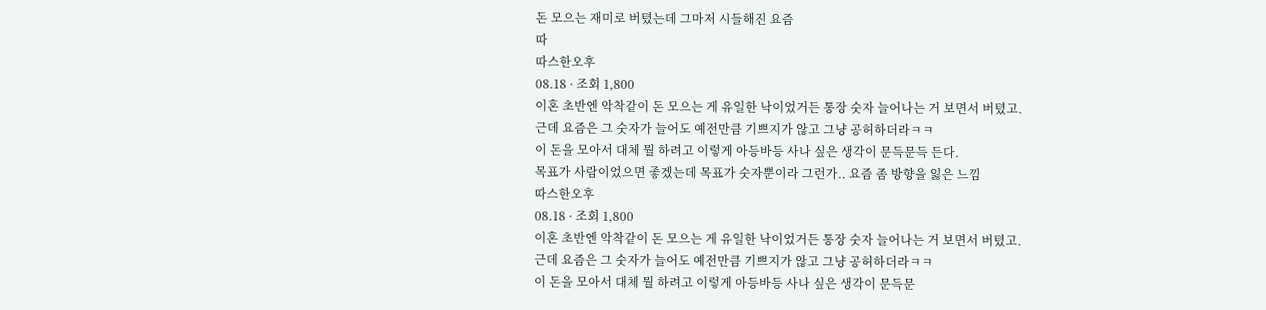돈 모으는 재미로 버텼는데 그마저 시들해진 요즘
따
따스한오후
08.18 · 조회 1,800
이혼 초반엔 악착같이 돈 모으는 게 유일한 낙이었거든 통장 숫자 늘어나는 거 보면서 버텼고.
근데 요즘은 그 숫자가 늘어도 예전만큼 기쁘지가 않고 그냥 공허하더라ㅋㅋ
이 돈을 모아서 대체 뭘 하려고 이렇게 아등바등 사나 싶은 생각이 문득문득 든다.
목표가 사람이었으면 좋겠는데 목표가 숫자뿐이라 그런가.. 요즘 좀 방향을 잃은 느낌
따스한오후
08.18 · 조회 1,800
이혼 초반엔 악착같이 돈 모으는 게 유일한 낙이었거든 통장 숫자 늘어나는 거 보면서 버텼고.
근데 요즘은 그 숫자가 늘어도 예전만큼 기쁘지가 않고 그냥 공허하더라ㅋㅋ
이 돈을 모아서 대체 뭘 하려고 이렇게 아등바등 사나 싶은 생각이 문득문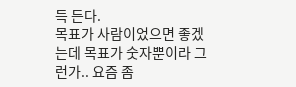득 든다.
목표가 사람이었으면 좋겠는데 목표가 숫자뿐이라 그런가.. 요즘 좀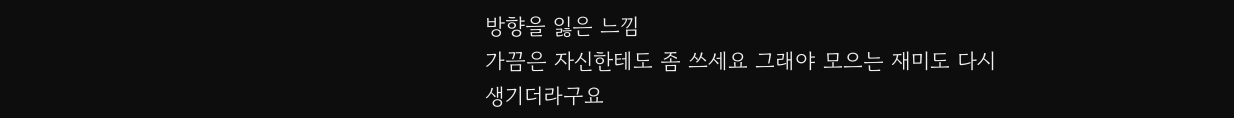방향을 잃은 느낌
가끔은 자신한테도 좀 쓰세요 그래야 모으는 재미도 다시 생기더라구요